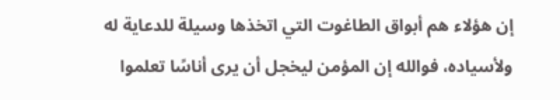إن هؤلاء هم أبواق الطاغوت التي اتخذها وسيلة للدعاية له ولأسياده، فوالله إن المؤمن ليخجل أن يرى أناسًا تعلموا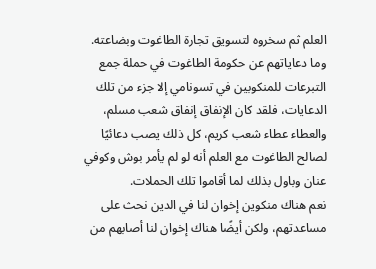العلم ثم سخروه لتسويق تجارة الطاغوت وبضاعته.
وما دعاياتهم عن حكومة الطاغوت في حملة جمع التبرعات للمنكوبين في تسونامي إلا جزء من تلك الدعايات، فلقد كان الإنفاق إنفاق شعب مسلم، والعطاء عطاء شعب كريم، كل ذلك يصب دعائيًا لصالح الطاغوت مع العلم أنه لو لم يأمر بوش وكوفي عنان وباول بذلك لما أقاموا تلك الحملات.
نعم هناك منكوين إخوان لنا في الدين نحث على مساعدتهم، ولكن أيضًا هناك إخوان لنا أصابهم من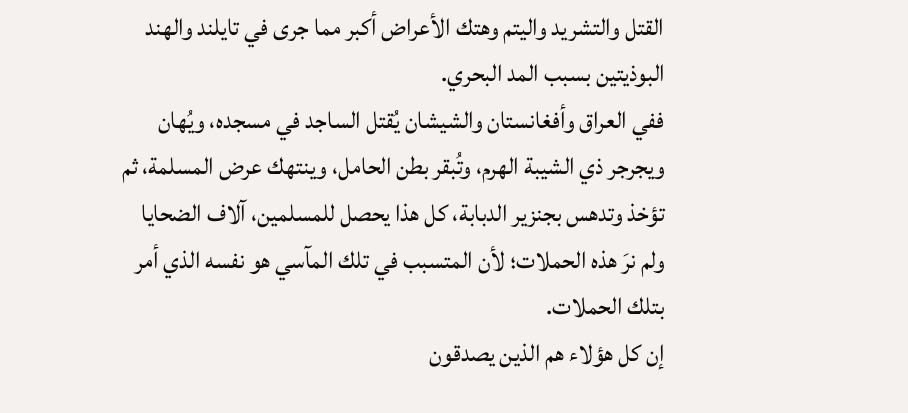القتل والتشريد واليتم وهتك الأعراض أكبر مما جرى في تايلند والهند البوذيتين بسبب المد البحري.
ففي العراق وأفغانستان والشيشان يُقتل الساجد في مسجده، ويُهان ويجرجر ذي الشيبة الهرم، وتُبقر بطن الحامل، وينتهك عرض المسلمة، ثم تؤخذ وتدهس بجنزير الدبابة، كل هذا يحصل للمسلمين، آلاف الضحايا ولم نرَ هذه الحملات؛ لأن المتسبب في تلك المآسي هو نفسه الذي أمر بتلك الحملات.
إن كل هؤلاء هم الذين يصدقون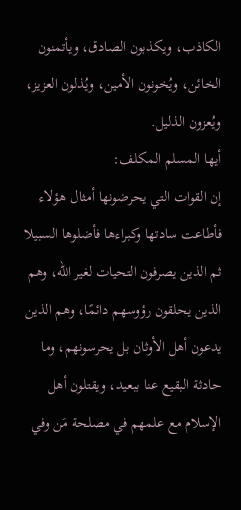الكاذب، ويكذبون الصادق، ويأتمنون الخائن، ويُخونون الأمين، ويُذلون العزيز، ويُعزون الذليل.
أيها المسلم المكلف:
إن القوات التي يحرضونها أمثال هؤلاء فأطاعت سادتها وكبراءها فأضلوها السبيلا ثم الذين يصرفون التحيات لغير الله، وهم الذين يحلقون رؤوسهم دائمًا، وهم الذين يدعون أهل الأوثان بل يحرسونهم، وما حادثة البقيع عنا ببعيد، ويقتلون أهل الإسلام مع علمهم في مصلحة مَن وفي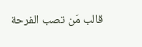قالب مَن تصب الفرحة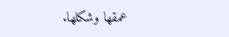عمقها وشكلها.